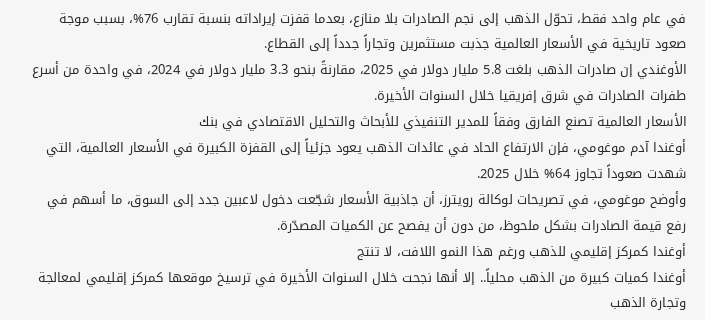في عام واحد فقط، تحوّل الذهب إلى نجم الصادرات بلا منازع، بعدما قفزت إيراداته بنسبة تقارب 76%، بسبب موجة صعود تاريخية في الأسعار العالمية جذبت مستثمرين وتجاراً جدداً إلى القطاع.
الأوغندي إن صادرات الذهب بلغت 5.8 مليار دولار في 2025، مقارنةً بنحو 3.3 مليار دولار في 2024، في واحدة من أسرع طفرات الصادرات في شرق إفريقيا خلال السنوات الأخيرة.
الأسعار العالمية تصنع الفارق وفقاً للمدير التنفيذي للأبحاث والتحليل الاقتصادي في بنك
أوغندا آدم موغومي، فإن الارتفاع الحاد في عائدات الذهب يعود جزئياً إلى القفزة الكبيرة في الأسعار العالمية، التي شهدت صعوداً تجاوز 64% خلال 2025.
وأوضح موغومي، في تصريحات لوكالة رويترز، أن جاذبية الأسعار شجّعت دخول لاعبين جدد إلى السوق، ما أسهم في رفع قيمة الصادرات بشكل ملحوظ، من دون أن يفصح عن الكميات المصدّرة.
أوغندا كمركز إقليمي للذهب ورغم هذا النمو اللافت، لا تنتج
أوغندا كميات كبيرة من الذهب محلياً.. إلا أنها نجحت خلال السنوات الأخيرة في ترسيخ موقعها كمركز إقليمي لمعالجة وتجارة الذهب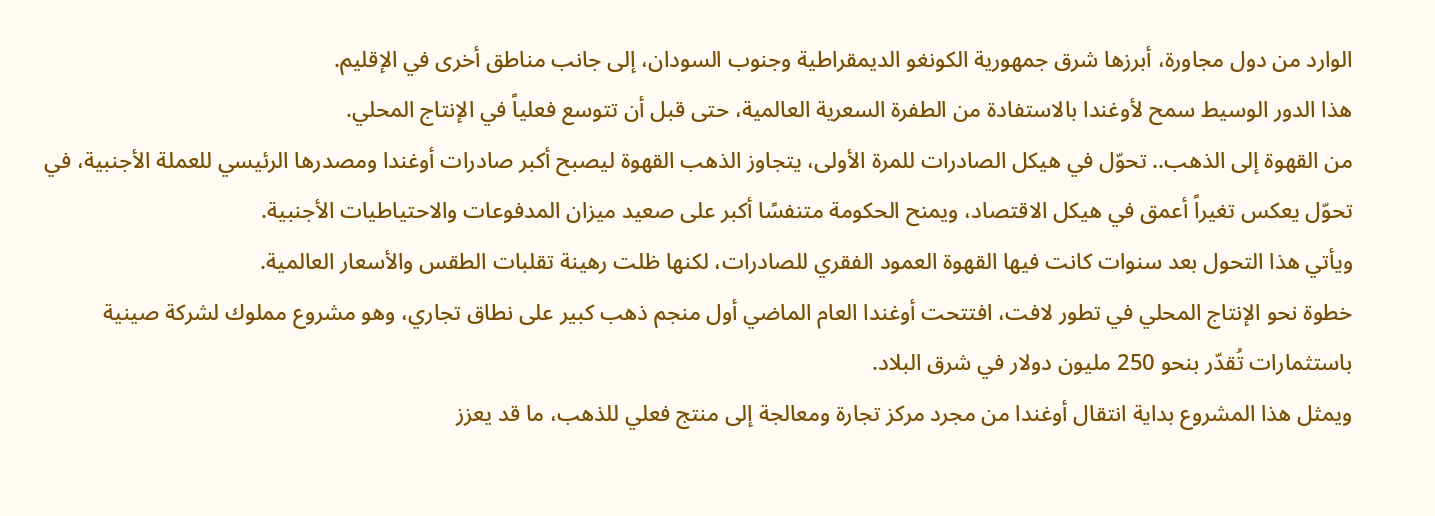الوارد من دول مجاورة، أبرزها شرق جمهورية الكونغو الديمقراطية وجنوب السودان، إلى جانب مناطق أخرى في الإقليم.
هذا الدور الوسيط سمح لأوغندا بالاستفادة من الطفرة السعرية العالمية، حتى قبل أن تتوسع فعلياً في الإنتاج المحلي.
من القهوة إلى الذهب.. تحوّل في هيكل الصادرات للمرة الأولى، يتجاوز الذهب القهوة ليصبح أكبر صادرات أوغندا ومصدرها الرئيسي للعملة الأجنبية، في تحوّل يعكس تغيراً أعمق في هيكل الاقتصاد، ويمنح الحكومة متنفسًا أكبر على صعيد ميزان المدفوعات والاحتياطيات الأجنبية.
ويأتي هذا التحول بعد سنوات كانت فيها القهوة العمود الفقري للصادرات، لكنها ظلت رهينة تقلبات الطقس والأسعار العالمية.
خطوة نحو الإنتاج المحلي في تطور لافت، افتتحت أوغندا العام الماضي أول منجم ذهب كبير على نطاق تجاري، وهو مشروع مملوك لشركة صينية باستثمارات تُقدّر بنحو 250 مليون دولار في شرق البلاد.
ويمثل هذا المشروع بداية انتقال أوغندا من مجرد مركز تجارة ومعالجة إلى منتج فعلي للذهب، ما قد يعزز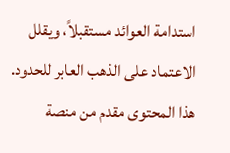استدامة العوائد مستقبلاً، ويقلل الاعتماد على الذهب العابر للحدود.
هذا المحتوى مقدم من منصة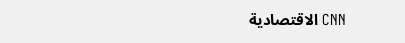CNN الاقتصادية